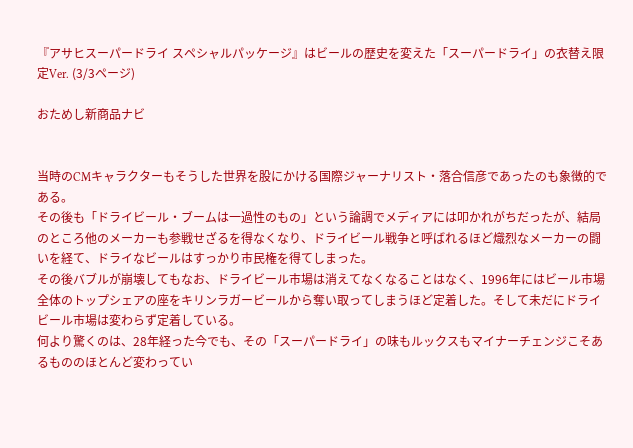『アサヒスーパードライ スペシャルパッケージ』はビールの歴史を変えた「スーパードライ」の衣替え限定Ver. (3/3ページ)

おためし新商品ナビ


当時のCMキャラクターもそうした世界を股にかける国際ジャーナリスト・落合信彦であったのも象徴的である。
その後も「ドライビール・ブームは一過性のもの」という論調でメディアには叩かれがちだったが、結局のところ他のメーカーも参戦せざるを得なくなり、ドライビール戦争と呼ばれるほど熾烈なメーカーの闘いを経て、ドライなビールはすっかり市民権を得てしまった。
その後バブルが崩壊してもなお、ドライビール市場は消えてなくなることはなく、1996年にはビール市場全体のトップシェアの座をキリンラガービールから奪い取ってしまうほど定着した。そして未だにドライビール市場は変わらず定着している。
何より驚くのは、28年経った今でも、その「スーパードライ」の味もルックスもマイナーチェンジこそあるもののほとんど変わってい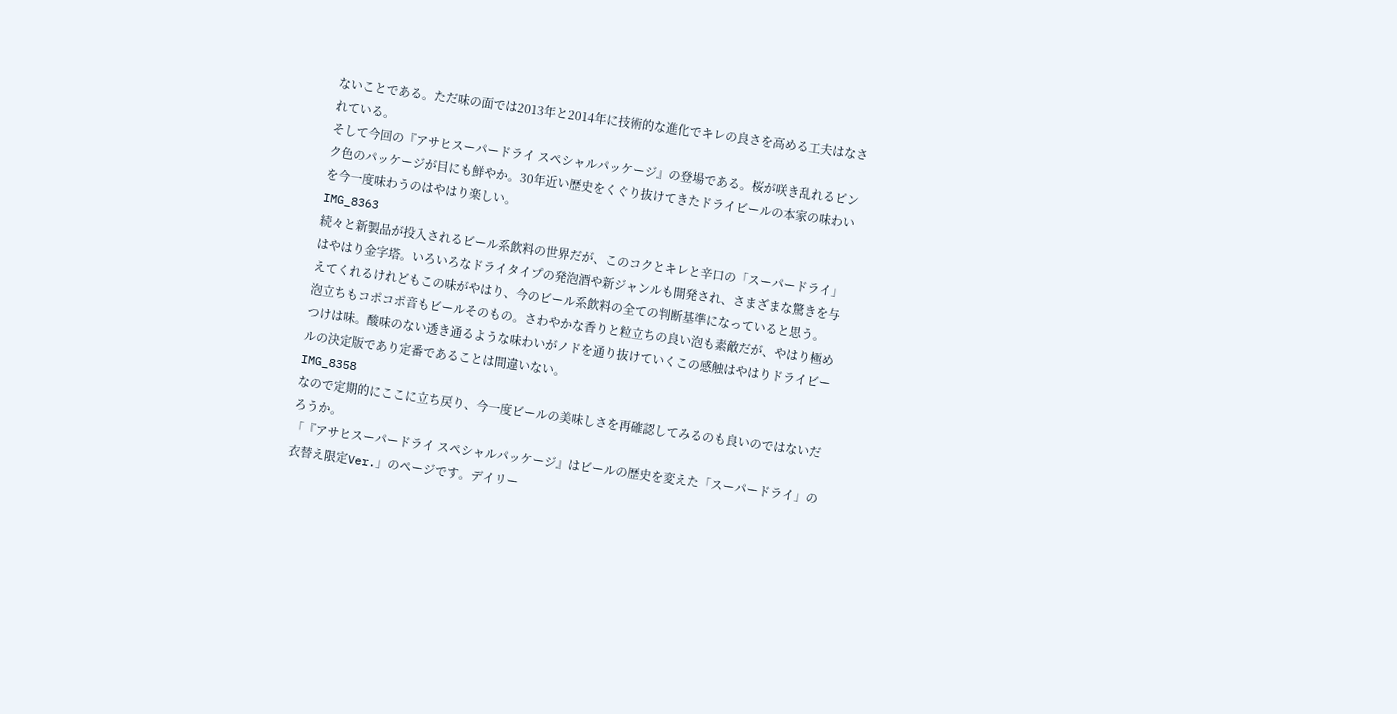ないことである。ただ味の面では2013年と2014年に技術的な進化でキレの良さを高める工夫はなされている。
そして今回の『アサヒスーパードライ スペシャルパッケージ』の登場である。桜が咲き乱れるピンク色のパッケージが目にも鮮やか。30年近い歴史をくぐり抜けてきたドライビールの本家の味わいを今一度味わうのはやはり楽しい。
IMG_8363
続々と新製品が投入されるビール系飲料の世界だが、このコクとキレと辛口の「スーパードライ」はやはり金字塔。いろいろなドライタイプの発泡酒や新ジャンルも開発され、さまざまな驚きを与えてくれるけれどもこの味がやはり、今のビール系飲料の全ての判断基準になっていると思う。
泡立ちもコポコポ音もビールそのもの。さわやかな香りと粒立ちの良い泡も素敵だが、やはり極めつけは味。酸味のない透き通るような味わいがノドを通り抜けていくこの感触はやはりドライビールの決定版であり定番であることは間違いない。
IMG_8358
なので定期的にここに立ち戻り、今一度ビールの美味しさを再確認してみるのも良いのではないだろうか。
「『アサヒスーパードライ スペシャルパッケージ』はビールの歴史を変えた「スーパードライ」の衣替え限定Ver.」のページです。デイリー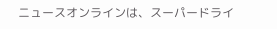ニュースオンラインは、スーパードライ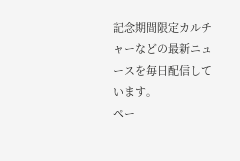記念期間限定カルチャーなどの最新ニュースを毎日配信しています。
ペー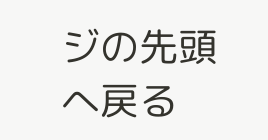ジの先頭へ戻る